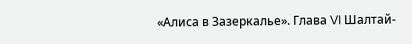«Алиса в Зазеркалье». Глава VI Шалтай-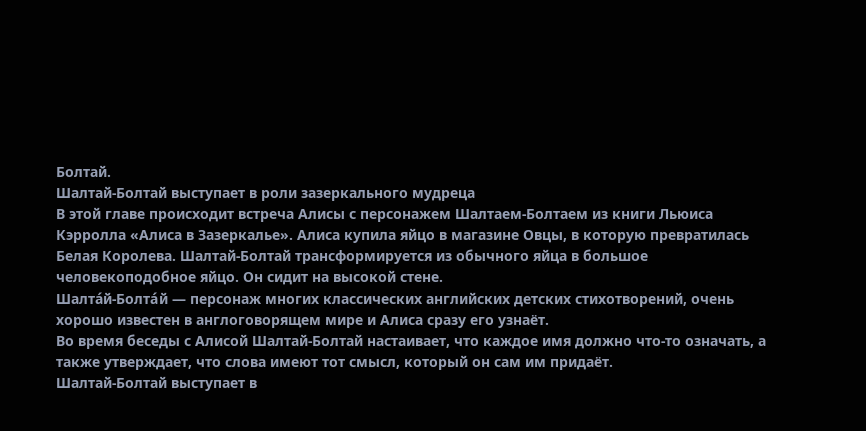Болтай.
Шалтай-Болтай выступает в роли зазеркального мудреца
В этой главе происходит встреча Алисы с персонажем Шалтаем-Болтаем из книги Льюиса Кэрролла «Алиса в Зазеркалье». Алиса купила яйцо в магазине Овцы, в которую превратилась Белая Королева. Шалтай-Болтай трансформируется из обычного яйца в большое человекоподобное яйцо. Он сидит на высокой стене.
Шалта́й-Болта́й — персонаж многих классических английских детских стихотворений, очень хорошо известен в англоговорящем мире и Алиса сразу его узнаёт.
Во время беседы с Алисой Шалтай-Болтай настаивает, что каждое имя должно что-то означать, а также утверждает, что слова имеют тот смысл, который он сам им придаёт.
Шалтай-Болтай выступает в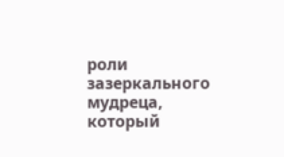роли зазеркального мудреца, который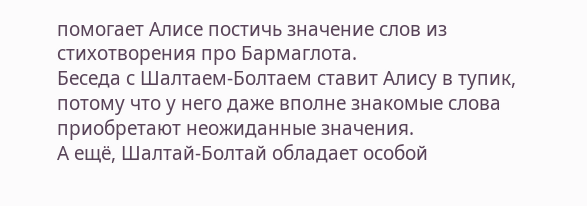помогает Алисе постичь значение слов из стихотворения про Бармаглота.
Беседа с Шалтаем-Болтаем ставит Алису в тупик, потому что у него даже вполне знакомые слова приобретают неожиданные значения.
А ещё, Шалтай-Болтай обладает особой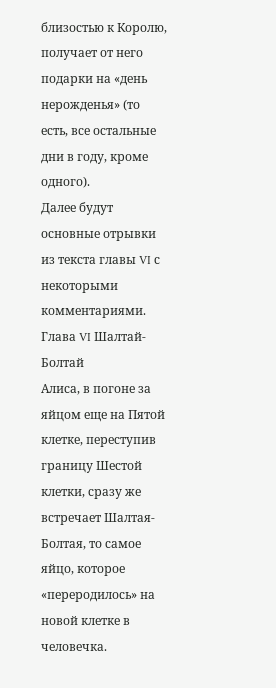близостью к Королю, получает от него подарки на «день нерожденья» (то есть, все остальные дни в году, кроме одного).
Далее будут основные отрывки из текста главы VI с некоторыми комментариями.
Глава VI Шалтай-Болтай
Алиса, в погоне за яйцом еще на Пятой клетке, переступив границу Шестой клетки, сразу же встречает Шалтая-Болтая, то самое яйцо, которое «переродилось» на новой клетке в человечка.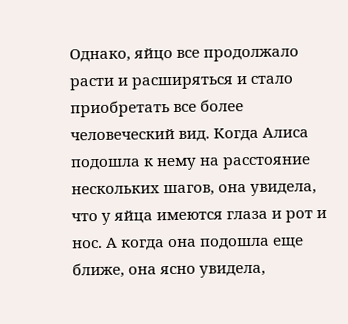Однако, яйцо все продолжало расти и расширяться и стало приобретать все более человеческий вид. Когда Алиса подошла к нему на расстояние нескольких шагов, она увидела, что у яйца имеются глаза и рот и нос. А когда она подошла еще ближе, она ясно увидела,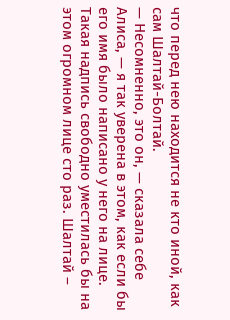что перед нею находится не кто иной, как сам Шалтай-Болтай.
— Несомненно, это он, — сказала себе Алиса, — я так уверена в этом, как если бы его имя было написано у него на лице.
Такая надпись свободно уместилась бы на этом огромном лице сто раз. Шалтай –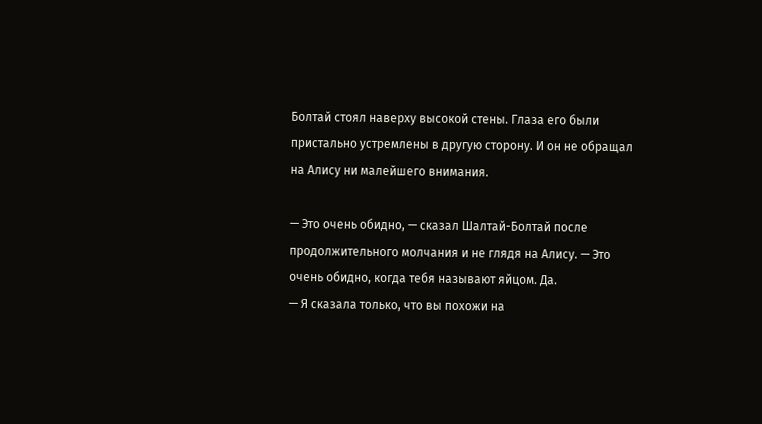Болтай стоял наверху высокой стены. Глаза его были пристально устремлены в другую сторону. И он не обращал на Алису ни малейшего внимания.

— Это очень обидно, — сказал Шалтай-Болтай после продолжительного молчания и не глядя на Алису. — Это очень обидно, когда тебя называют яйцом. Да.
— Я сказала только, что вы похожи на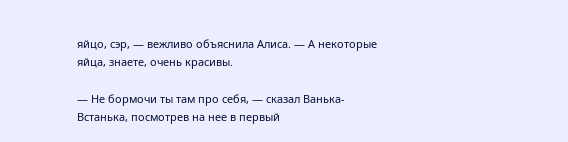яйцо, сэр, — вежливо объяснила Алиса. — А некоторые яйца, знаете, очень красивы.

— Не бормочи ты там про себя, — сказал Ванька-Встанька, посмотрев на нее в первый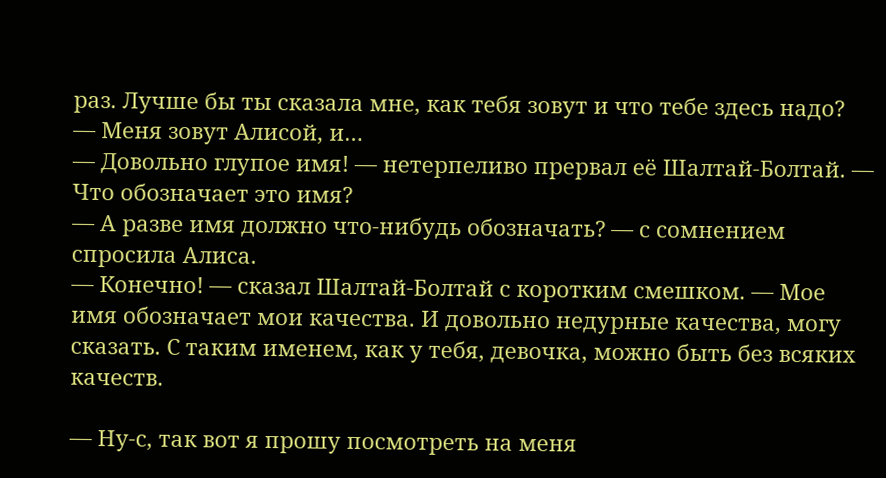раз. Лучше бы ты сказала мне, как тебя зовут и что тебе здесь надо?
— Меня зовут Алисой, и…
— Довольно глупое имя! — нетерпеливо прервал её Шалтай-Болтай. — Что обозначает это имя?
— А разве имя должно что-нибудь обозначать? — с сомнением спросила Алиса.
— Конечно! — сказал Шалтай-Болтай с коротким смешком. — Мое имя обозначает мои качества. И довольно недурные качества, могу сказать. С таким именем, как у тебя, девочка, можно быть без всяких качеств.

— Ну-с, так вот я прошу посмотреть на меня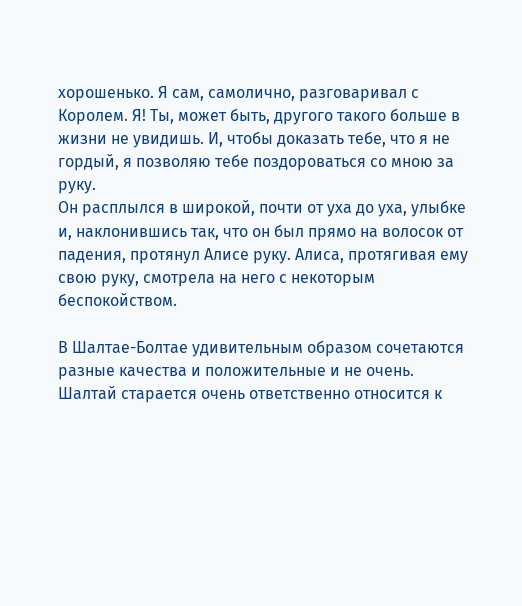хорошенько. Я сам, самолично, разговаривал с Королем. Я! Ты, может быть, другого такого больше в жизни не увидишь. И, чтобы доказать тебе, что я не гордый, я позволяю тебе поздороваться со мною за руку.
Он расплылся в широкой, почти от уха до уха, улыбке и, наклонившись так, что он был прямо на волосок от падения, протянул Алисе руку. Алиса, протягивая ему свою руку, смотрела на него с некоторым беспокойством.

В Шалтае-Болтае удивительным образом сочетаются разные качества и положительные и не очень. Шалтай старается очень ответственно относится к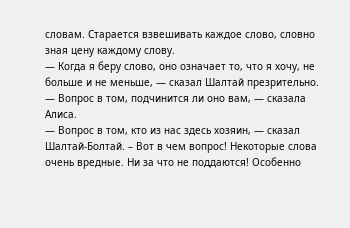словам. Старается взвешивать каждое слово, словно зная цену каждому слову.
— Когда я беру слово, оно означает то, что я хочу, не больше и не меньше, — сказал Шалтай презрительно.
— Вопрос в том, подчинится ли оно вам, — сказала Алиса.
— Вопрос в том, кто из нас здесь хозяин, — сказал Шалтай-Болтай. – Вот в чем вопрос! Некоторые слова очень вредные. Ни за что не поддаются! Особенно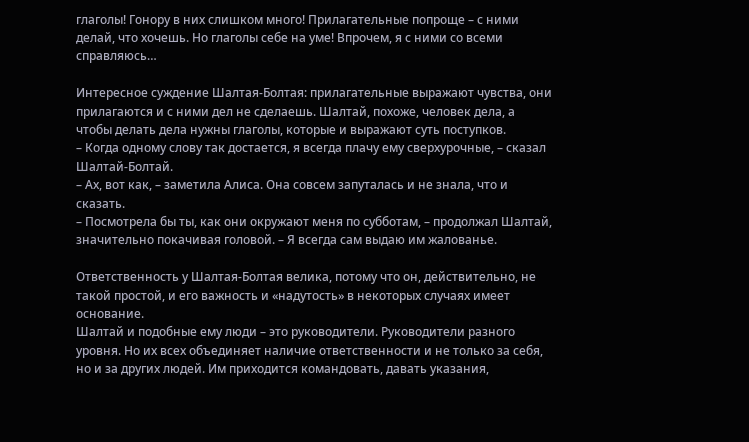глаголы! Гонору в них слишком много! Прилагательные попроще – с ними делай, что хочешь. Но глаголы себе на уме! Впрочем, я с ними со всеми справляюсь…

Интересное суждение Шалтая-Болтая: прилагательные выражают чувства, они прилагаются и с ними дел не сделаешь. Шалтай, похоже, человек дела, а чтобы делать дела нужны глаголы, которые и выражают суть поступков.
– Когда одному слову так достается, я всегда плачу ему сверхурочные, – сказал Шалтай-Болтай.
– Ах, вот как, – заметила Алиса. Она совсем запуталась и не знала, что и сказать.
– Посмотрела бы ты, как они окружают меня по субботам, – продолжал Шалтай, значительно покачивая головой. – Я всегда сам выдаю им жалованье.

Ответственность у Шалтая-Болтая велика, потому что он, действительно, не такой простой, и его важность и «надутость» в некоторых случаях имеет основание.
Шалтай и подобные ему люди – это руководители. Руководители разного уровня. Но их всех объединяет наличие ответственности и не только за себя, но и за других людей. Им приходится командовать, давать указания,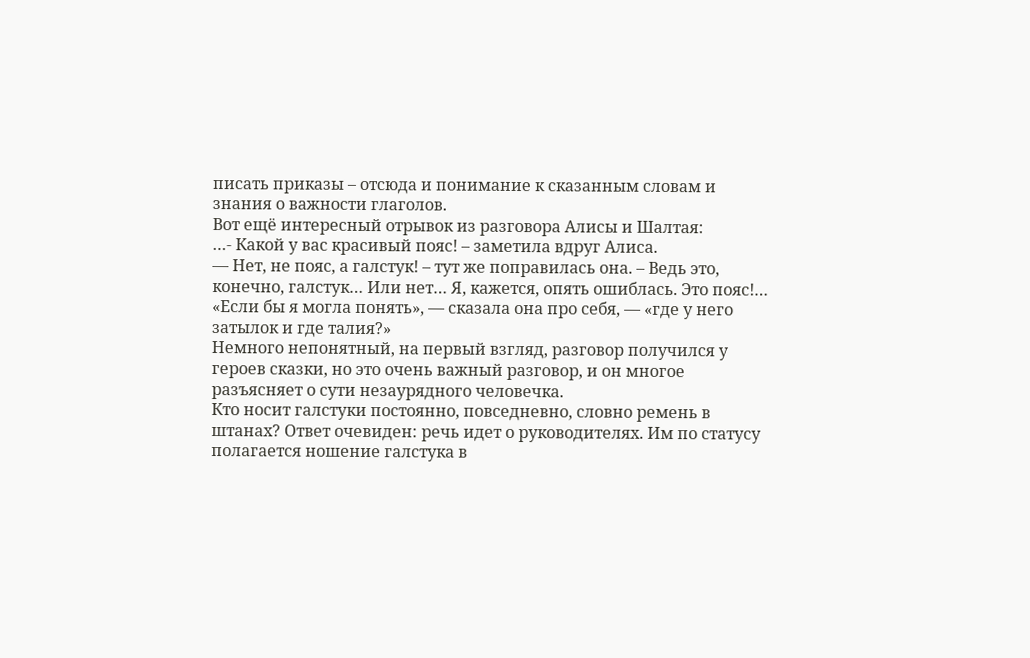писать приказы – отсюда и понимание к сказанным словам и знания о важности глаголов.
Вот ещё интересный отрывок из разговора Алисы и Шалтая:
…- Какой у вас красивый пояс! – заметила вдруг Алиса.
— Нет, не пояс, а галстук! – тут же поправилась она. – Ведь это, конечно, галстук… Или нет… Я, кажется, опять ошиблась. Это пояс!…
«Если бы я могла понять», — сказала она про себя, — «где у него затылок и где талия?»
Немного непонятный, на первый взгляд, разговор получился у героев сказки, но это очень важный разговор, и он многое разъясняет о сути незаурядного человечка.
Кто носит галстуки постоянно, повседневно, словно ремень в штанах? Ответ очевиден: речь идет о руководителях. Им по статусу полагается ношение галстука в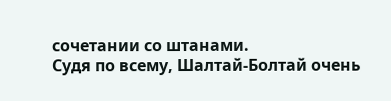сочетании со штанами.
Судя по всему, Шалтай-Болтай очень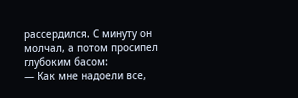рассердился. С минуту он молчал, а потом просипел глубоким басом:
— Как мне надоели все,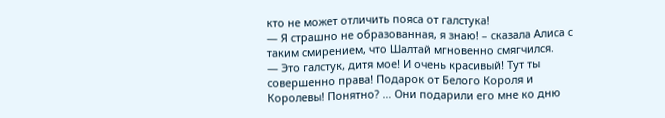кто не может отличить пояса от галстука!
— Я страшно не образованная, я знаю! – сказала Алиса с таким смирением, что Шалтай мгновенно смягчился.
— Это галстук, дитя мое! И очень красивый! Тут ты совершенно права! Подарок от Белого Короля и Королевы! Понятно? … Они подарили его мне ко дню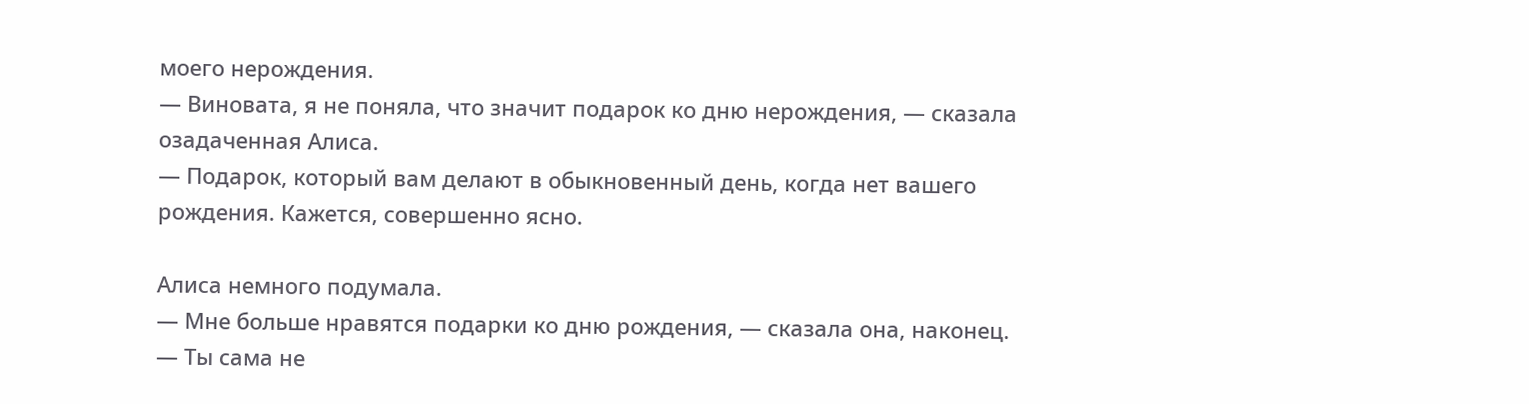моего нерождения.
— Виновата, я не поняла, что значит подарок ко дню нерождения, — сказала озадаченная Алиса.
— Подарок, который вам делают в обыкновенный день, когда нет вашего рождения. Кажется, совершенно ясно.

Алиса немного подумала.
— Мне больше нравятся подарки ко дню рождения, — сказала она, наконец.
— Ты сама не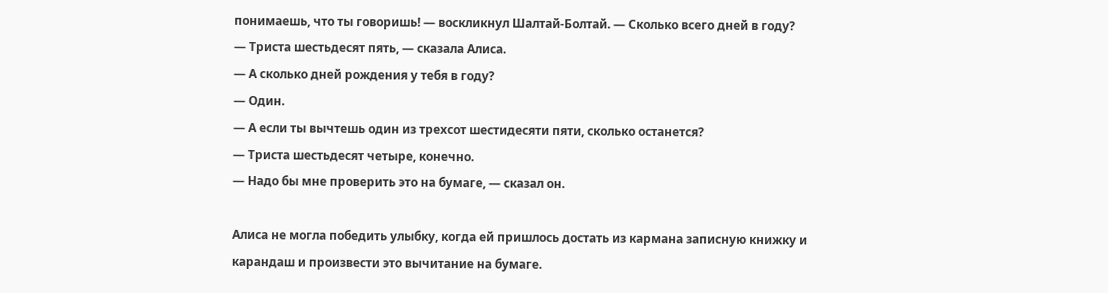понимаешь, что ты говоришь! — воскликнул Шалтай-Болтай. — Сколько всего дней в году?
— Триста шестьдесят пять, — сказала Алиса.
— А сколько дней рождения у тебя в году?
— Один.
— А если ты вычтешь один из трехсот шестидесяти пяти, сколько останется?
— Триста шестьдесят четыре, конечно.
— Надо бы мне проверить это на бумаге, — сказал он.

Алиса не могла победить улыбку, когда ей пришлось достать из кармана записную книжку и карандаш и произвести это вычитание на бумаге.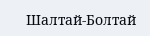Шалтай-Болтай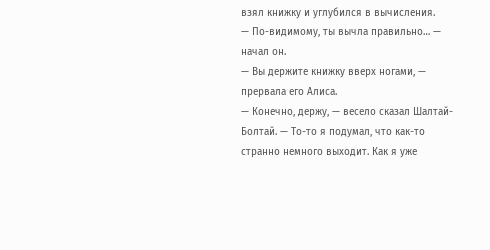взял книжку и углубился в вычисления.
— По-видимому, ты вычла правильно… — начал он.
— Вы держите книжку вверх ногами, — прервала его Алиса.
— Конечно, держу, — весело сказал Шалтай-Болтай. — То-то я подумал, что как-то странно немного выходит. Как я уже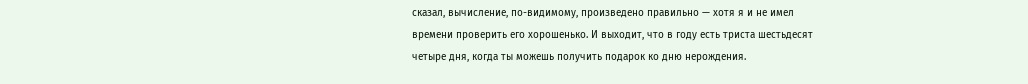сказал, вычисление, по-видимому, произведено правильно — хотя я и не имел времени проверить его хорошенько. И выходит, что в году есть триста шестьдесят четыре дня, когда ты можешь получить подарок ко дню нерождения.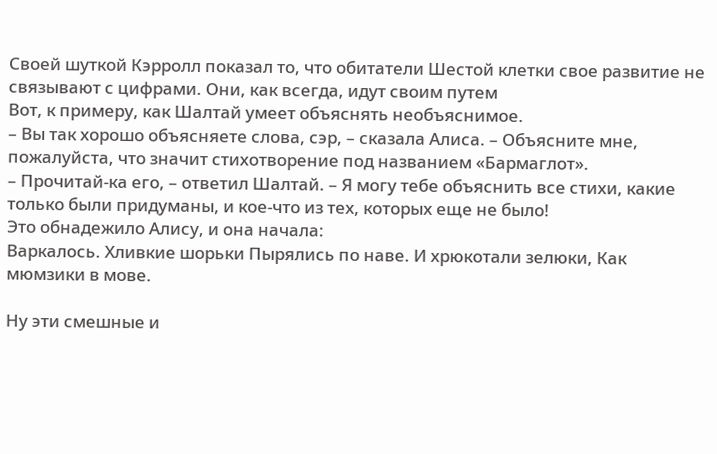Своей шуткой Кэрролл показал то, что обитатели Шестой клетки свое развитие не связывают с цифрами. Они, как всегда, идут своим путем
Вот, к примеру, как Шалтай умеет объяснять необъяснимое.
– Вы так хорошо объясняете слова, сэр, – сказала Алиса. – Объясните мне, пожалуйста, что значит стихотворение под названием «Бармаглот».
– Прочитай-ка его, – ответил Шалтай. – Я могу тебе объяснить все стихи, какие только были придуманы, и кое-что из тех, которых еще не было!
Это обнадежило Алису, и она начала:
Варкалось. Хливкие шорьки Пырялись по наве. И хрюкотали зелюки, Как мюмзики в мове.

Ну эти смешные и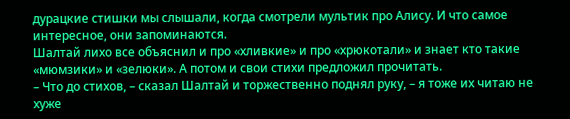дурацкие стишки мы слышали, когда смотрели мультик про Алису. И что самое интересное, они запоминаются.
Шалтай лихо все объяснил и про «хливкие» и про «хрюкотали» и знает кто такие «мюмзики» и «зелюки». А потом и свои стихи предложил прочитать.
– Что до стихов, – сказал Шалтай и торжественно поднял руку, – я тоже их читаю не хуже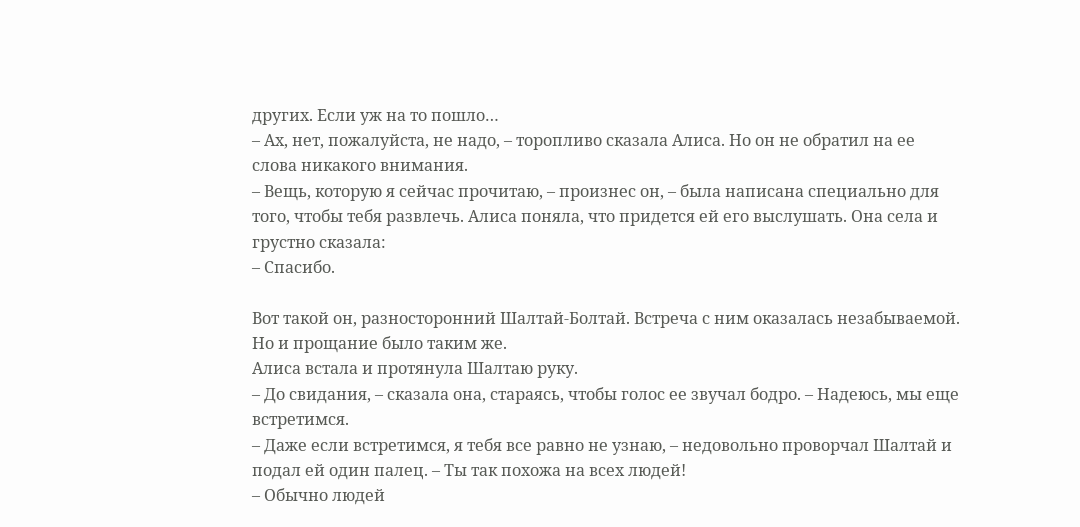других. Если уж на то пошло…
– Ах, нет, пожалуйста, не надо, – торопливо сказала Алиса. Но он не обратил на ее слова никакого внимания.
– Вещь, которую я сейчас прочитаю, – произнес он, – была написана специально для того, чтобы тебя развлечь. Алиса поняла, что придется ей его выслушать. Она села и грустно сказала:
– Спасибо.

Вот такой он, разносторонний Шалтай-Болтай. Встреча с ним оказалась незабываемой. Но и прощание было таким же.
Алиса встала и протянула Шалтаю руку.
– До свидания, – сказала она, стараясь, чтобы голос ее звучал бодро. – Надеюсь, мы еще встретимся.
– Даже если встретимся, я тебя все равно не узнаю, – недовольно проворчал Шалтай и подал ей один палец. – Ты так похожа на всех людей!
– Обычно людей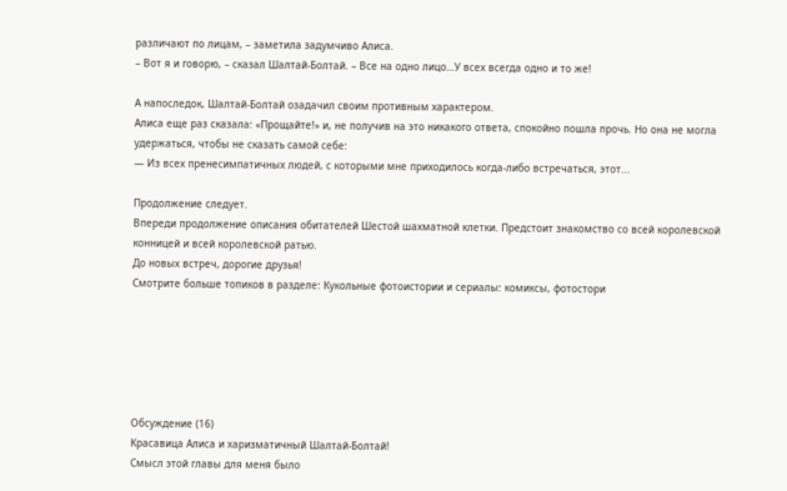различают по лицам, – заметила задумчиво Алиса.
– Вот я и говорю, – сказал Шалтай-Болтай. – Все на одно лицо…У всех всегда одно и то же!

А напоследок, Шалтай-Болтай озадачил своим противным характером.
Алиса еще раз сказала: «Прощайте!» и, не получив на это никакого ответа, спокойно пошла прочь. Но она не могла удержаться, чтобы не сказать самой себе:
— Из всех пренесимпатичных людей, с которыми мне приходилось когда-либо встречаться, этот...

Продолжение следует.
Впереди продолжение описания обитателей Шестой шахматной клетки. Предстоит знакомство со всей королевской конницей и всей королевской ратью.
До новых встреч, дорогие друзья!
Смотрите больше топиков в разделе: Кукольные фотоистории и сериалы: комиксы, фотостори






Обсуждение (16)
Красавица Алиса и харизматичный Шалтай-Болтай!
Смысл этой главы для меня было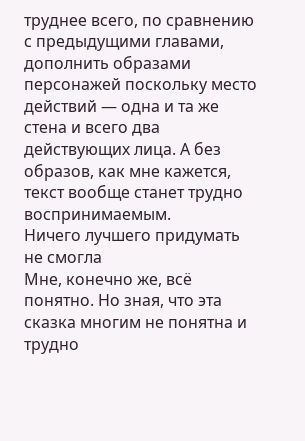труднее всего, по сравнению с предыдущими главами, дополнить образами персонажей поскольку место действий — одна и та же стена и всего два действующих лица. А без образов, как мне кажется, текст вообще станет трудно воспринимаемым.
Ничего лучшего придумать не смогла
Мне, конечно же, всё понятно. Но зная, что эта сказка многим не понятна и трудно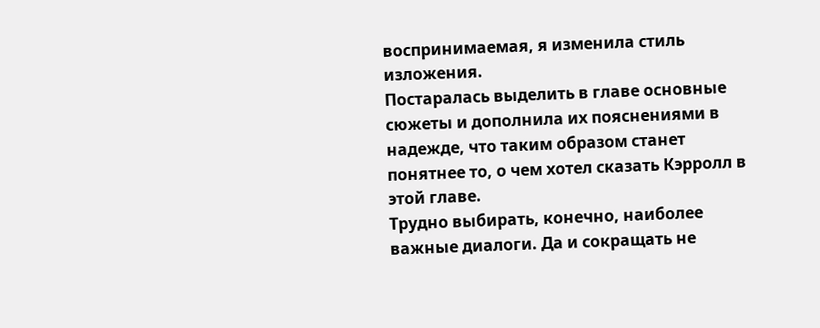воспринимаемая, я изменила стиль изложения.
Постаралась выделить в главе основные сюжеты и дополнила их пояснениями в надежде, что таким образом станет понятнее то, о чем хотел сказать Кэрролл в этой главе.
Трудно выбирать, конечно, наиболее важные диалоги. Да и сокращать не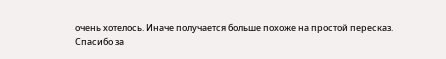очень хотелось. Иначе получается больше похоже на простой пересказ.
Спасибо за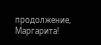продолжение, Маргарита!